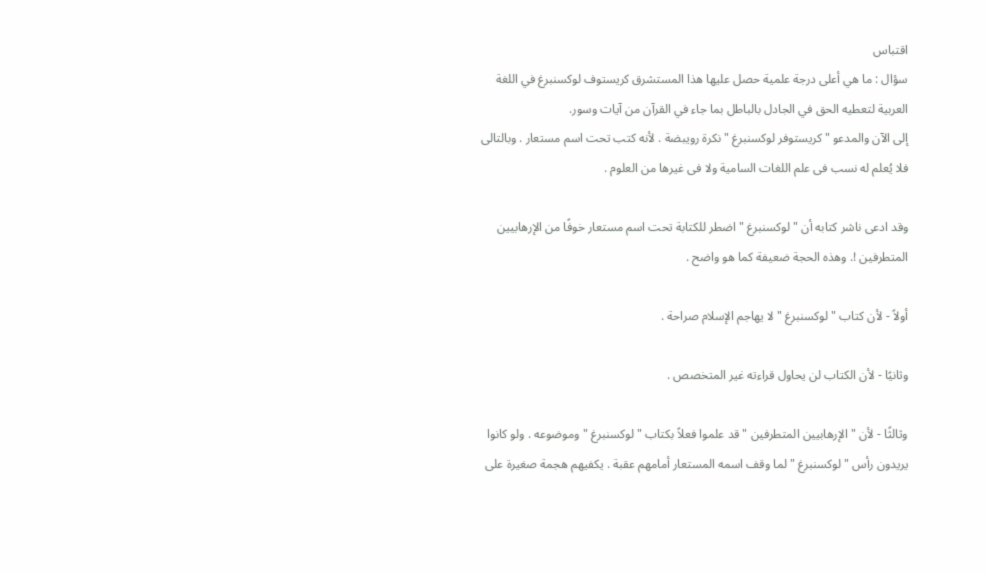اقتباس
سؤال : ما هي أعلى درجة علمية حصل عليها هذا المستشرق كريستوف لوكسنبرغ في اللغة العربية لتعطيه الحق في الجادل بالباطل بما جاء في القرآن من آيات وسور.
إلى الآن والمدعو " كريستوفر لوكسنبرغ " نكرة رويبضة . لأنه كتب تحت اسم مستعار . وبالتالى فلا يُعلم له نسب فى علم اللغات السامية ولا فى غيرها من العلوم .

وقد ادعى ناشر كتابه أن " لوكسنبرغ " اضطر للكتابة تحت اسم مستعار خوفًا من الإرهابيين المتطرفين !. وهذه الحجة ضعيفة كما هو واضح .

أولاً - لأن كتاب " لوكسنبرغ " لا يهاجم الإسلام صراحة .

وثانيًا - لأن الكتاب لن يحاول قراءته غير المتخصص .

وثالثًا - لأن " الإرهابيين المتطرفين " قد علموا فعلاً بكتاب " لوكسنبرغ " وموضوعه . ولو كانوا يريدون رأس " لوكسنبرغ " لما وقف اسمه المستعار أمامهم عقبة . يكفيهم هجمة صغيرة على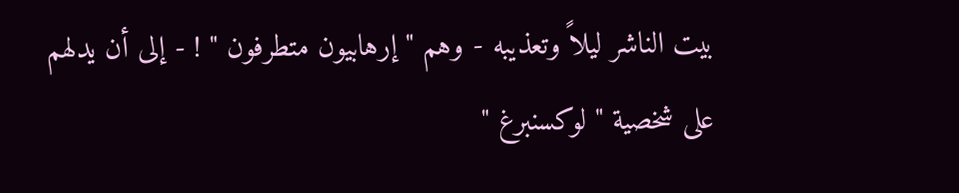بيت الناشر ليلاً وتعذيبه - وهم " إرهابيون متطرفون " ! - إلى أن يدلهم على شخصية " لوكسنبرغ "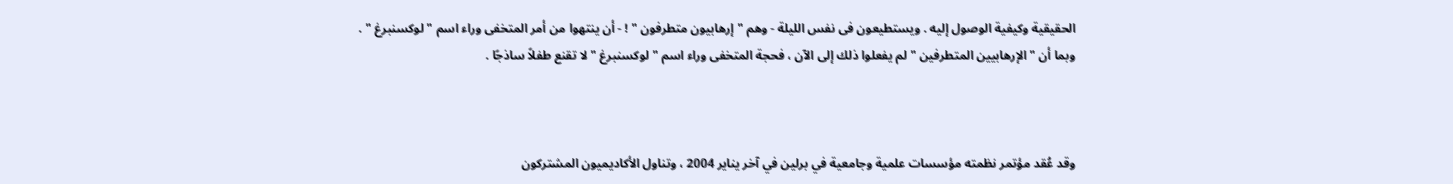الحقيقية وكيفية الوصول إليه . ويستطيعون فى نفس الليلة - وهم " إرهابيون متطرفون " ! - أن ينتهوا من أمر المتخفى وراء اسم " لوكسنبرغ " . وبما أن " الإرهابيين المتطرفين " لم يفعلوا ذلك إلى الآن ، فحجة المتخفى وراء اسم " لوكسنبرغ " لا تقنع طفلاً ساذجًا .



وقد عُقد مؤتمر نظمته مؤسسات علمية وجامعية في برلين في آخر يناير 2004 ، وتناول الأكاديميون المشتركون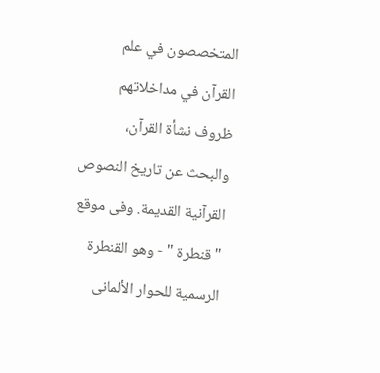المتخصصون في علم القرآن في مداخلاتهم ظروف نشأة القرآن، والبحث عن تاريخ النصوص القرآنية القديمة. وفى موقع " قنطرة " - وهو القنطرة الرسمية للحوار الألمانى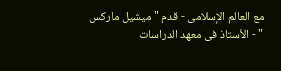مع العالم الإسلامى - قدم " ميشيل ماركس " - الأستاذ فى معهد الدراسات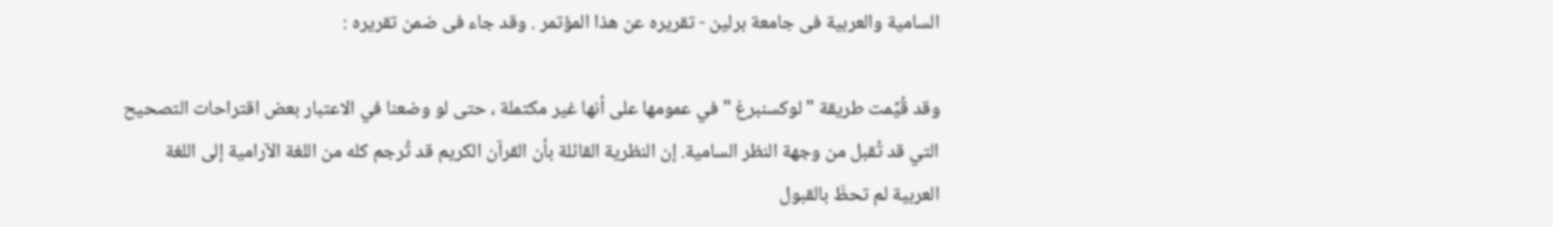السامية والعربية فى جامعة برلين - تقريره عن هذا المؤتمر . وقد جاء فى ضمن تقريره :

وقد قُيِّمت طريقة " لوكسنبرغ " في عمومها على أنها غير مكتملة ، حتى لو وضعنا في الاعتبار بعض اقتراحات التصحيح التي قد تُقبل من وجهة النظر السامية. إن النظرية القائلة بأن القرآن الكريم قد تُرجم كله من اللغة الآرامية إلى اللغة العربية لم تحظَ بالقبول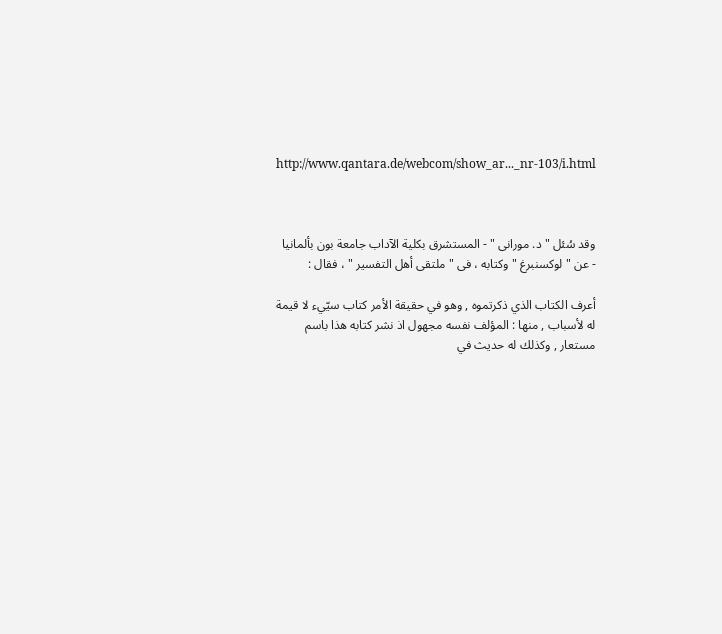http://www.qantara.de/webcom/show_ar..._nr-103/i.html



وقد سُئل " د. مورانى " - المستشرق بكلية الآداب جامعة بون بألمانيا - عن " لوكسنبرغ " وكتابه ، فى " ملتقى أهل التفسير " ، فقال :

أعرف الكتاب الذي ذكرتموه , وهو في حقيقة الأمر كتاب سيّيء لا قيمة له لأسباب , منها : المؤلف نفسه مجهول اذ نشر كتابه هذا باسم مستعار , وكذلك له حديث في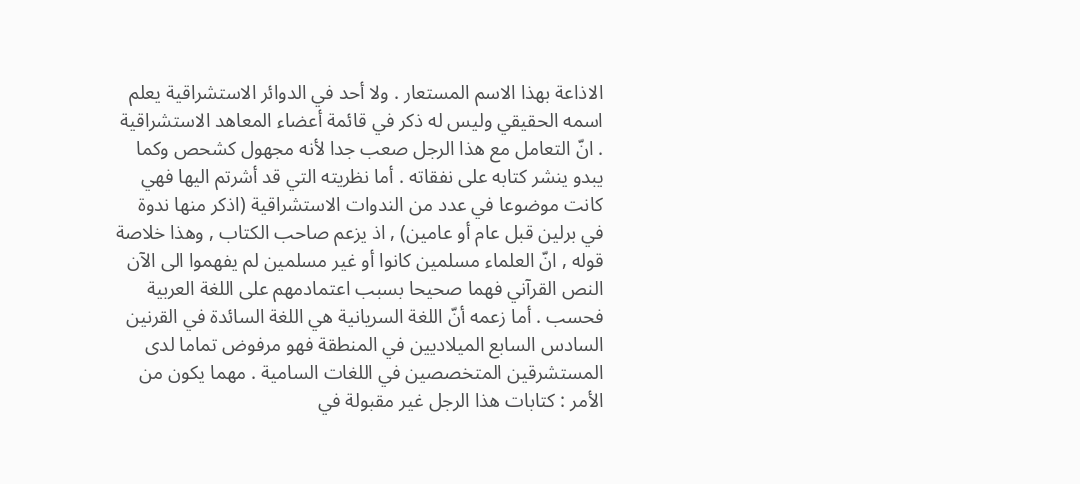الاذاعة بهذا الاسم المستعار . ولا أحد في الدوائر الاستشراقية يعلم اسمه الحقيقي وليس له ذكر في قائمة أعضاء المعاهد الاستشراقية . انّ التعامل مع هذا الرجل صعب جدا لأنه مجهول كشحص وكما يبدو ينشر كتابه على نفقاته . أما نظريته التي قد أشرتم اليها فهي كانت موضوعا في عدد من الندوات الاستشراقية (اذكر منها ندوة في برلين قبل عام أو عامين) , اذ يزعم صاحب الكتاب , وهذا خلاصة قوله , انّ العلماء مسلمين كانوا أو غير مسلمين لم يفهموا الى الآن النص القرآني فهما صحيحا بسبب اعتمادمهم على اللغة العربية فحسب . أما زعمه أنّ اللغة السريانية هي اللغة السائدة في القرنين السادس السابع الميلاديين في المنطقة فهو مرفوض تماما لدى المستشرقين المتخصصين في اللغات السامية . مهما يكون من الأمر : كتابات هذا الرجل غير مقبولة في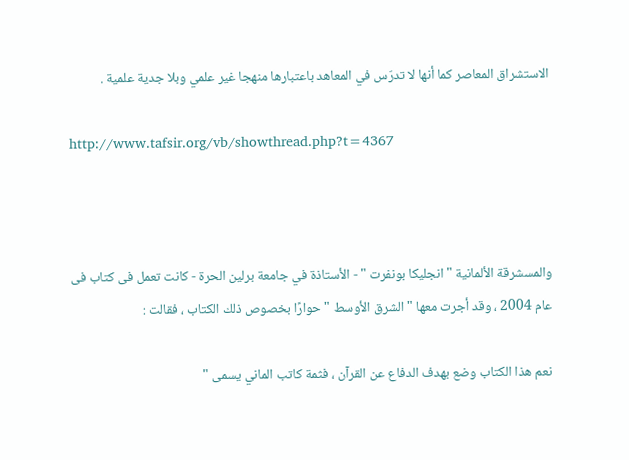الاستشراق المعاصر كما أنها لا تدرّس في المعاهد باعتبارها منهجا غير علمي وبلا جدية علمية .

http://www.tafsir.org/vb/showthread.php?t=4367



والمسشرقة الألمانية " انجليكا بونفرت " - الأستاذة في جامعة برلين الحرة - كانت تعمل فى كتاب فى عام 2004 ، وقد أجرت معها " الشرق الأوسط " حوارًا بخصوص ذلك الكتاب ، فقالت :

نعم هذا الكتاب وضع بهدف الدفاع عن القرآن ، فثمة كاتب الماني يسمى "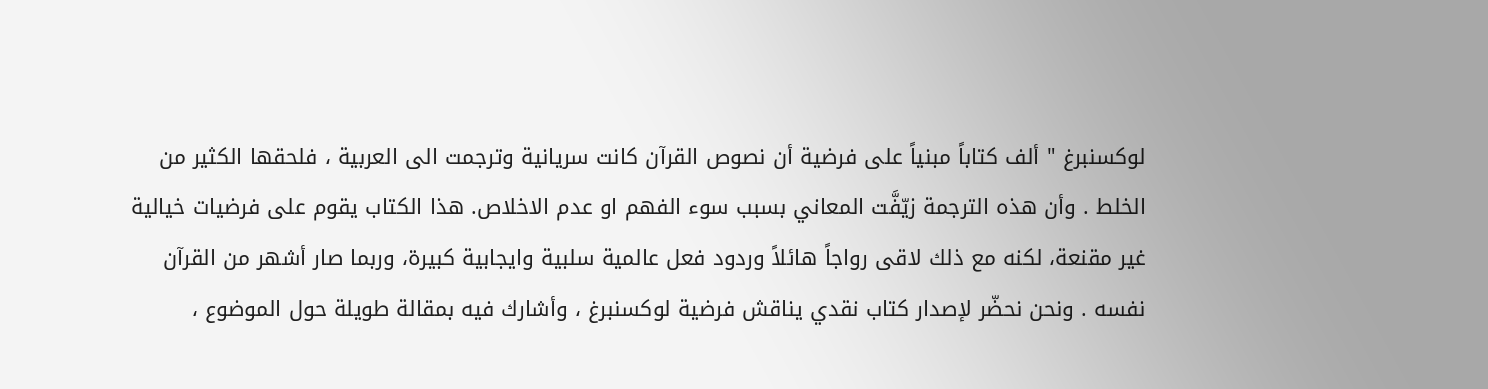لوكسنبرغ " ألف كتاباً مبنياً على فرضية أن نصوص القرآن كانت سريانية وترجمت الى العربية ، فلحقها الكثير من الخلط . وأن هذه الترجمة زيّفَّت المعاني بسبب سوء الفهم او عدم الاخلاص. هذا الكتاب يقوم على فرضيات خيالية غير مقنعة، لكنه مع ذلك لاقى رواجاً هائلاً وردود فعل عالمية سلبية وايجابية كبيرة، وربما صار أشهر من القرآن نفسه . ونحن نحضّر لإصدار كتاب نقدي يناقش فرضية لوكسنبرغ ، وأشارك فيه بمقالة طويلة حول الموضوع ،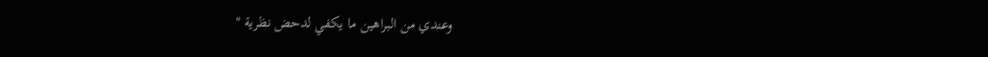وعندي من البراهين ما يكفي لدحض نظرية "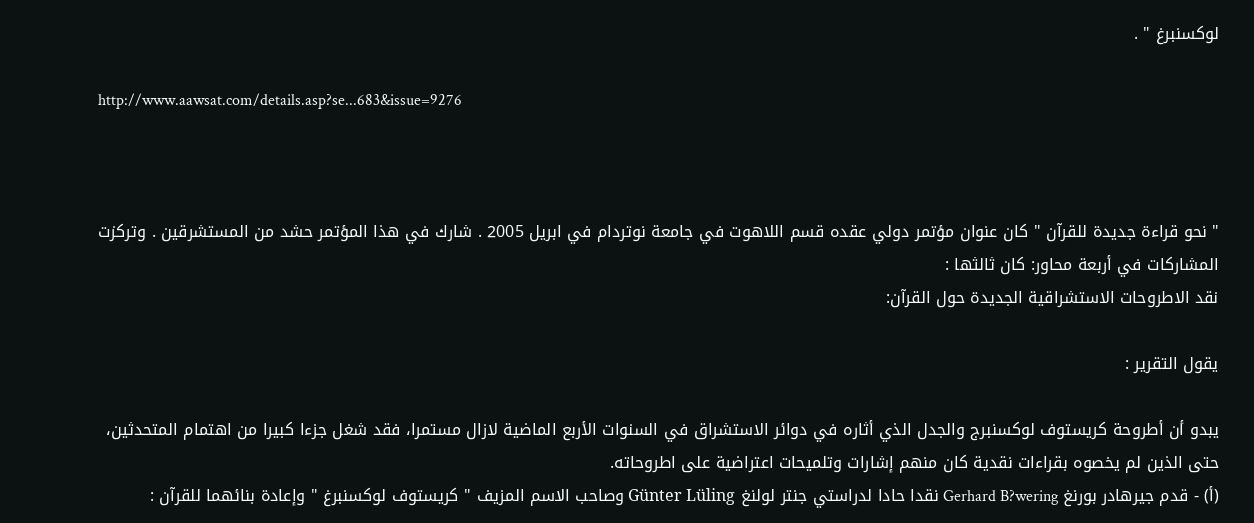لوكسنبرغ " .

http://www.aawsat.com/details.asp?se...683&issue=9276



" نحو قراءة جديدة للقرآن " كان عنوان مؤتمر دولي عقده قسم اللاهوت في جامعة نوتردام في ابريل 2005 . شارك في هذا المؤتمر حشد من المستشرقين . وتركزت المشاركات في أربعة محاور: كان ثالثها :
نقد الاطروحات الاستشراقية الجديدة حول القرآن:

يقول التقرير :

يبدو أن أطروحة كريستوف لوكسنبرج والجدل الذي أثاره في دوائر الاستشراق في السنوات الأربع الماضية لازال مستمرا، فقد شغل جزءا كبيرا من اهتمام المتحدثين، حتى الذين لم يخصوه بقراءات نقدية كان منهم إشارات وتلميحات اعتراضية على اطروحاته.
(أ) - قدم جيرهادر بورنغ Gerhard B?wering نقدا حادا لدراستي جنتر لولنغ Günter Lüling وصاحب الاسم المزيف " كريستوف لوكسنبرغ " وإعادة بنائهما للقرآن :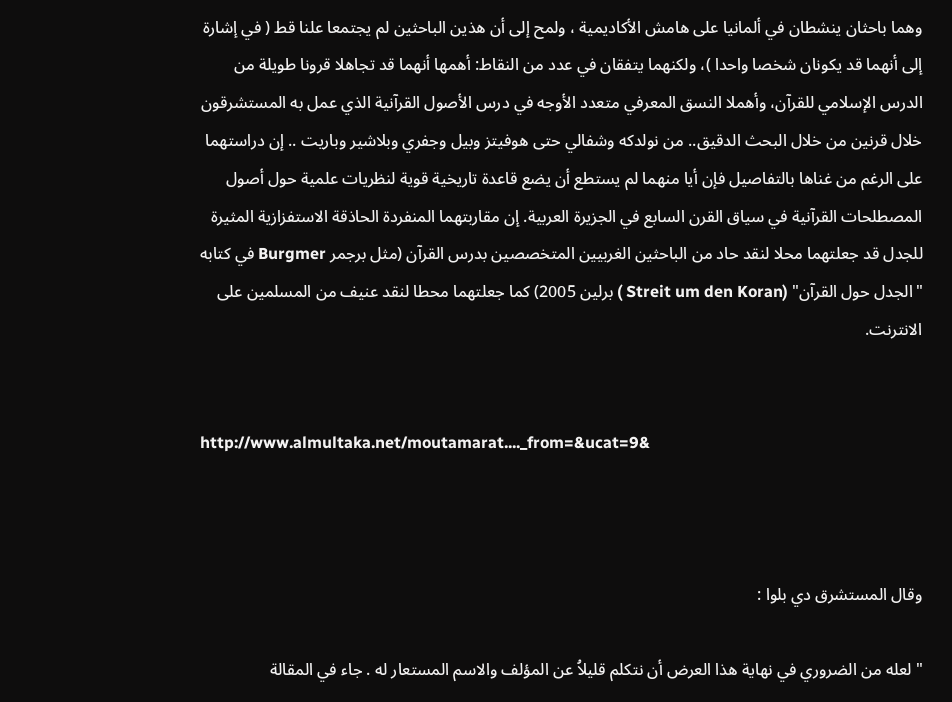وهما باحثان ينشطان في ألمانيا على هامش الأكاديمية ، ولمح إلى أن هذين الباحثين لم يجتمعا علنا قط ( في إشارة إلى أنهما قد يكونان شخصا واحدا )، ولكنهما يتفقان في عدد من النقاط: أهمها أنهما قد تجاهلا قرونا طويلة من الدرس الإسلامي للقرآن، وأهملا النسق المعرفي متعدد الأوجه في درس الأصول القرآنية الذي عمل به المستشرقون خلال قرنين من خلال البحث الدقيق.. من نولدكه وشفالي حتى هوفيتز وبيل وجفري وبلاشير وباريت .. إن دراستهما على الرغم من غناها بالتفاصيل فإن أيا منهما لم يستطع أن يضع قاعدة تاريخية قوية لنظريات علمية حول أصول المصطلحات القرآنية في سياق القرن السابع في الجزيرة العربية. إن مقاربتهما المنفردة الحاذقة الاستفزازية المثيرة للجدل قد جعلتهما محلا لنقد حاد من الباحثين الغربيين المتخصصين بدرس القرآن (مثل برجمر Burgmer في كتابه "الجدل حول القرآن" (Streit um den Koran ) برلين 2005) كما جعلتهما محطا لنقد عنيف من المسلمين على الانترنت.


http://www.almultaka.net/moutamarat...._from=&ucat=9&



وقال المستشرق دي بلوا :

" لعله من الضروري في نهاية هذا العرض أن نتكلم قليلاُ عن المؤلف والاسم المستعار له . جاء في المقالة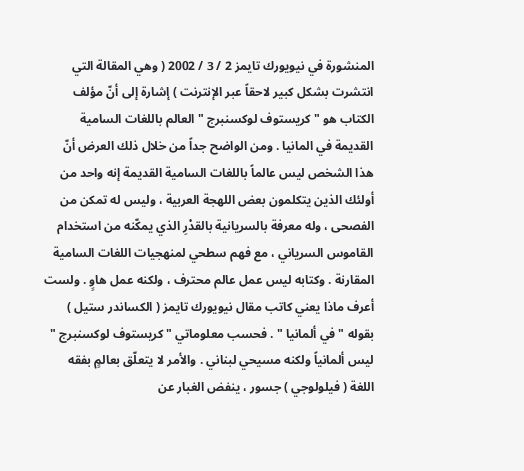المنشورة في نيويورك تايمز 2 / 3 / 2002 ( وهي المقالة التي انتشرت بشكل كبير لاحقاً عبر الإنترنت ) إشارة إلى أنّ مؤلف الكتاب هو " كريستوف لوكسنبرج " العالم باللغات السامية القديمة في المانيا . ومن الواضح جداً من خلال ذلك العرض أنّ هذا الشخص ليس عالماً باللغات السامية القديمة إنه واحد من أولئك الذين يتكلمون بعض اللهجة العربية ، وليس له تمكن من الفصحى ، وله معرفة بالسريانية بالقدْرِ الذي يمكّنه من استخدام القاموس السرياني ، مع فهم سطحي لمنهجيات اللغات السامية المقارنة . وكتابه ليس عمل عالم محترف ، ولكنه عمل هاوٍ . ولست أعرف ماذا يعني كاتب مقال نيويورك تايمز ( الكساندر ستيل ) بقوله " في ألمانيا " . فحسب معلوماتي " كريستوف لوكسنبرج " ليس ألمانياً ولكنه مسيحي لبناني . والأمر لا يتعلّق بعالمٍ بفقه اللغة ( فيلولوجي ) جسور ، ينفض الغبار عن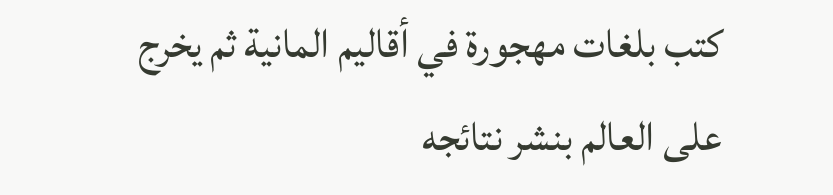كتب بلغات مهجورة في أقاليم المانية ثم يخرج على العالم بنشر نتائجه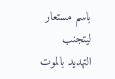باسم مستعار ليتجنب التهديد بالموت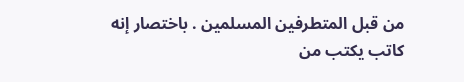من قبل المتطرفين المسلمين . باختصار إنه كاتب يكتب من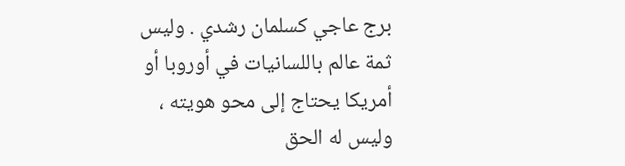برج عاجي كسلمان رشدي . وليس ثمة عالم باللسانيات في أوروبا أو أمريكا يحتاج إلى محو هويته ، وليس له الحق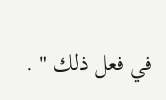في فعل ذلك " .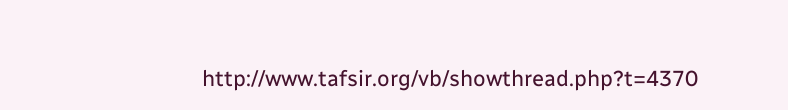http://www.tafsir.org/vb/showthread.php?t=4370